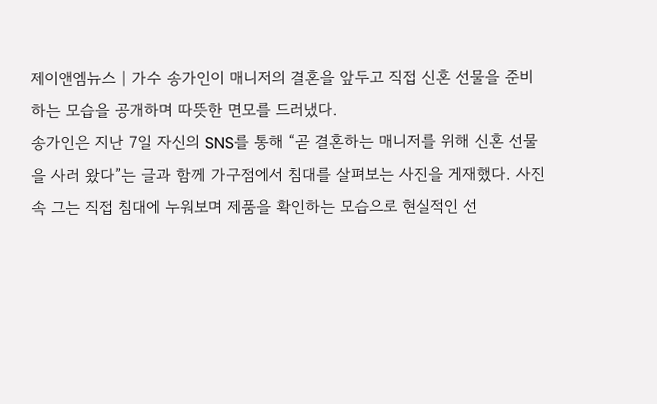제이앤엠뉴스 | 가수 송가인이 매니저의 결혼을 앞두고 직접 신혼 선물을 준비하는 모습을 공개하며 따뜻한 면모를 드러냈다.
송가인은 지난 7일 자신의 SNS를 통해 “곧 결혼하는 매니저를 위해 신혼 선물을 사러 왔다”는 글과 함께 가구점에서 침대를 살펴보는 사진을 게재했다. 사진 속 그는 직접 침대에 누워보며 제품을 확인하는 모습으로 현실적인 선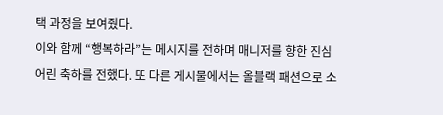택 과정을 보여줬다.
이와 함께 “행복하라”는 메시지를 전하며 매니저를 향한 진심 어린 축하를 전했다. 또 다른 게시물에서는 올블랙 패션으로 소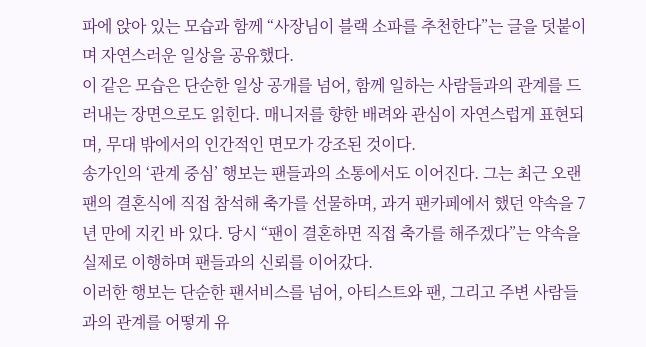파에 앉아 있는 모습과 함께 “사장님이 블랙 소파를 추천한다”는 글을 덧붙이며 자연스러운 일상을 공유했다.
이 같은 모습은 단순한 일상 공개를 넘어, 함께 일하는 사람들과의 관계를 드러내는 장면으로도 읽힌다. 매니저를 향한 배려와 관심이 자연스럽게 표현되며, 무대 밖에서의 인간적인 면모가 강조된 것이다.
송가인의 ‘관계 중심’ 행보는 팬들과의 소통에서도 이어진다. 그는 최근 오랜 팬의 결혼식에 직접 참석해 축가를 선물하며, 과거 팬카페에서 했던 약속을 7년 만에 지킨 바 있다. 당시 “팬이 결혼하면 직접 축가를 해주겠다”는 약속을 실제로 이행하며 팬들과의 신뢰를 이어갔다.
이러한 행보는 단순한 팬서비스를 넘어, 아티스트와 팬, 그리고 주변 사람들과의 관계를 어떻게 유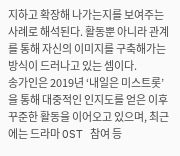지하고 확장해 나가는지를 보여주는 사례로 해석된다. 활동뿐 아니라 관계를 통해 자신의 이미지를 구축해가는 방식이 드러나고 있는 셈이다.
송가인은 2019년 ‘내일은 미스트롯’을 통해 대중적인 인지도를 얻은 이후 꾸준한 활동을 이어오고 있으며, 최근에는 드라마 OST 참여 등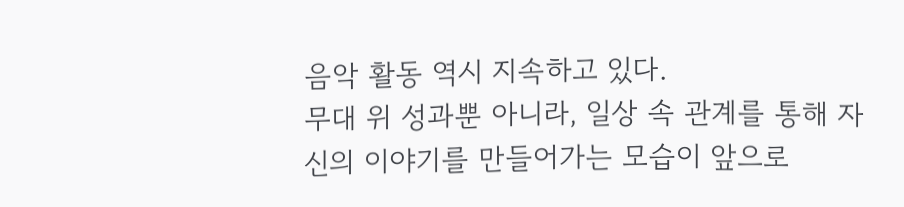음악 활동 역시 지속하고 있다.
무대 위 성과뿐 아니라, 일상 속 관계를 통해 자신의 이야기를 만들어가는 모습이 앞으로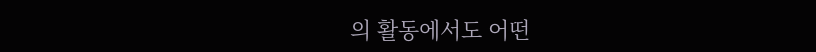의 활동에서도 어떤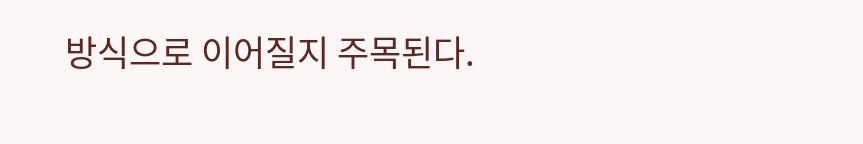방식으로 이어질지 주목된다.